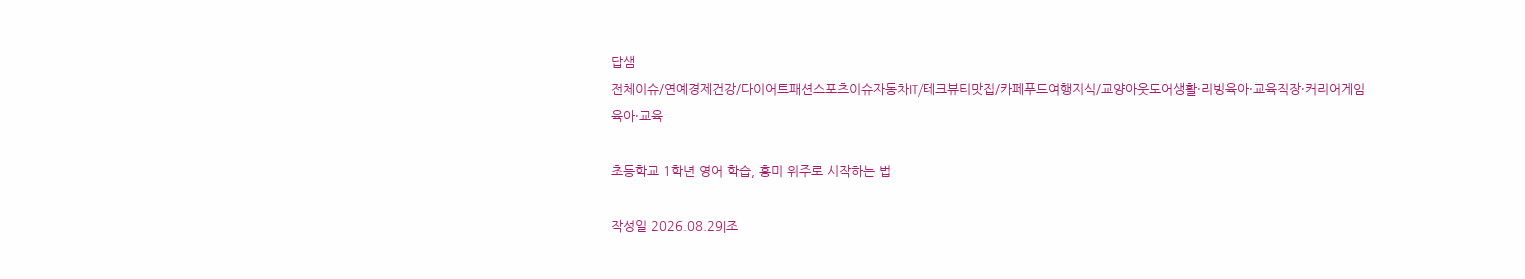답샘
전체이슈/연예경제건강/다이어트패션스포츠이슈자동차IT/테크뷰티맛집/카페푸드여행지식/교양아웃도어생활·리빙육아·교육직장·커리어게임
육아·교육

초등학교 1학년 영어 학습, 흥미 위주로 시작하는 법

작성일 2026.08.29|조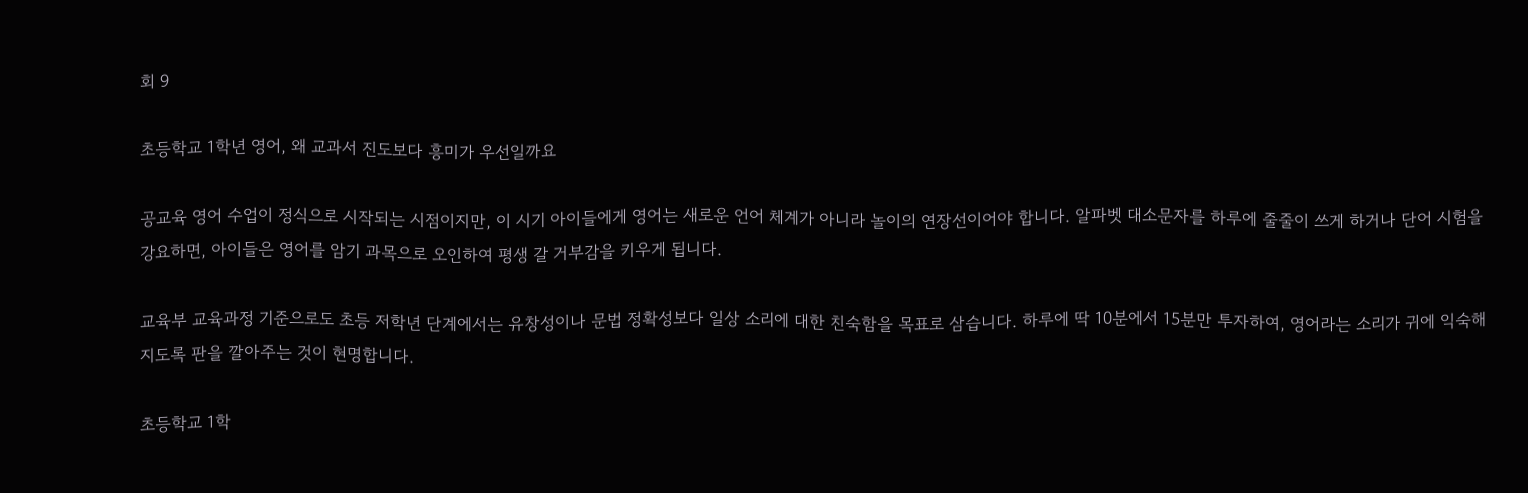회 9

초등학교 1학년 영어, 왜 교과서 진도보다 흥미가 우선일까요

공교육 영어 수업이 정식으로 시작되는 시점이지만, 이 시기 아이들에게 영어는 새로운 언어 체계가 아니라 놀이의 연장선이어야 합니다. 알파벳 대소문자를 하루에 줄줄이 쓰게 하거나 단어 시험을 강요하면, 아이들은 영어를 암기 과목으로 오인하여 평생 갈 거부감을 키우게 됩니다.

교육부 교육과정 기준으로도 초등 저학년 단계에서는 유창성이나 문법 정확성보다 일상 소리에 대한 친숙함을 목표로 삼습니다. 하루에 딱 10분에서 15분만 투자하여, 영어라는 소리가 귀에 익숙해지도록 판을 깔아주는 것이 현명합니다.

초등학교 1학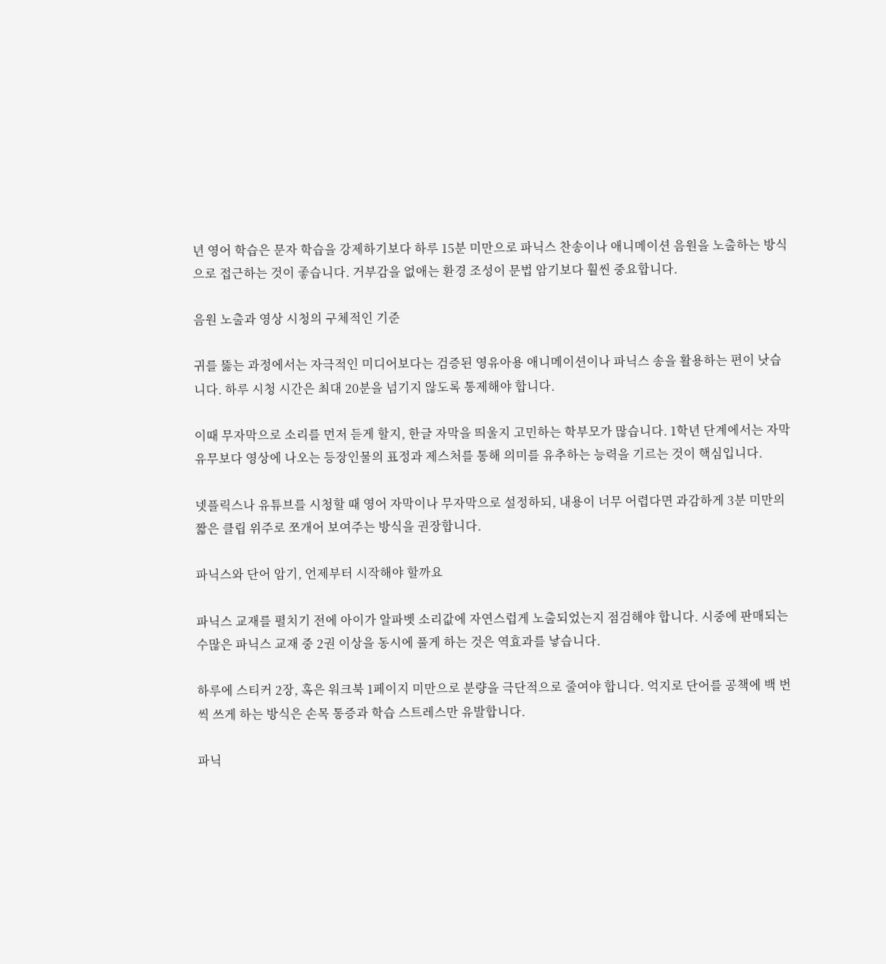년 영어 학습은 문자 학습을 강제하기보다 하루 15분 미만으로 파닉스 찬송이나 애니메이션 음원을 노출하는 방식으로 접근하는 것이 좋습니다. 거부감을 없애는 환경 조성이 문법 암기보다 훨씬 중요합니다.

음원 노출과 영상 시청의 구체적인 기준

귀를 뚫는 과정에서는 자극적인 미디어보다는 검증된 영유아용 애니메이션이나 파닉스 송을 활용하는 편이 낫습니다. 하루 시청 시간은 최대 20분을 넘기지 않도록 통제해야 합니다.

이때 무자막으로 소리를 먼저 듣게 할지, 한글 자막을 띄울지 고민하는 학부모가 많습니다. 1학년 단계에서는 자막 유무보다 영상에 나오는 등장인물의 표정과 제스처를 통해 의미를 유추하는 능력을 기르는 것이 핵심입니다.

넷플릭스나 유튜브를 시청할 때 영어 자막이나 무자막으로 설정하되, 내용이 너무 어렵다면 과감하게 3분 미만의 짧은 클립 위주로 쪼개어 보여주는 방식을 권장합니다.

파닉스와 단어 암기, 언제부터 시작해야 할까요

파닉스 교재를 펼치기 전에 아이가 알파벳 소리값에 자연스럽게 노출되었는지 점검해야 합니다. 시중에 판매되는 수많은 파닉스 교재 중 2권 이상을 동시에 풀게 하는 것은 역효과를 낳습니다.

하루에 스티커 2장, 혹은 워크북 1페이지 미만으로 분량을 극단적으로 줄여야 합니다. 억지로 단어를 공책에 백 번씩 쓰게 하는 방식은 손목 통증과 학습 스트레스만 유발합니다.

파닉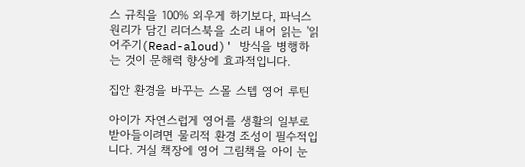스 규칙을 100% 외우게 하기보다, 파닉스 원리가 담긴 리더스북을 소리 내어 읽는 '읽어주기(Read-aloud)' 방식을 병행하는 것이 문해력 향상에 효과적입니다.

집안 환경을 바꾸는 스몰 스텝 영어 루틴

아이가 자연스럽게 영어를 생활의 일부로 받아들이려면 물리적 환경 조성이 필수적입니다. 거실 책장에 영어 그림책을 아이 눈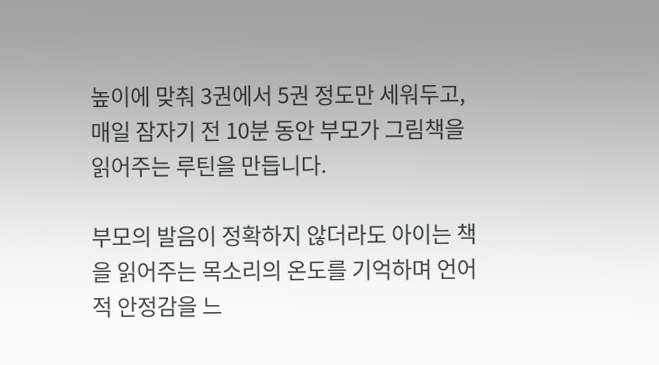높이에 맞춰 3권에서 5권 정도만 세워두고, 매일 잠자기 전 10분 동안 부모가 그림책을 읽어주는 루틴을 만듭니다.

부모의 발음이 정확하지 않더라도 아이는 책을 읽어주는 목소리의 온도를 기억하며 언어적 안정감을 느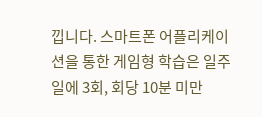낍니다. 스마트폰 어플리케이션을 통한 게임형 학습은 일주일에 3회, 회당 10분 미만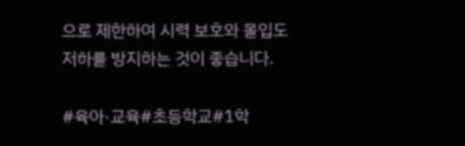으로 제한하여 시력 보호와 몰입도 저하를 방지하는 것이 좋습니다.

#육아·교육#초등학교#1학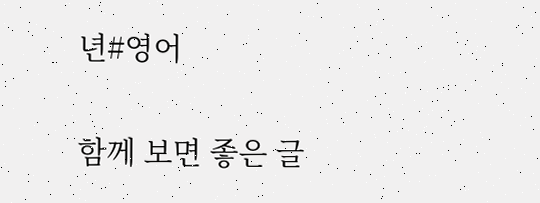년#영어

함께 보면 좋은 글